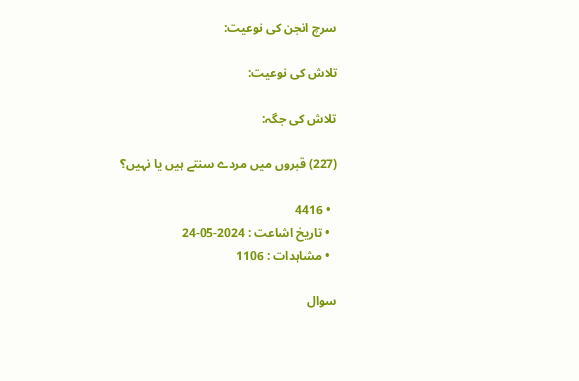سرچ انجن کی نوعیت:

تلاش کی نوعیت:

تلاش کی جگہ:

(227) قبروں میں مردے سنتے ہیں یا نہیں؟

  • 4416
  • تاریخ اشاعت : 2024-05-24
  • مشاہدات : 1106

سوال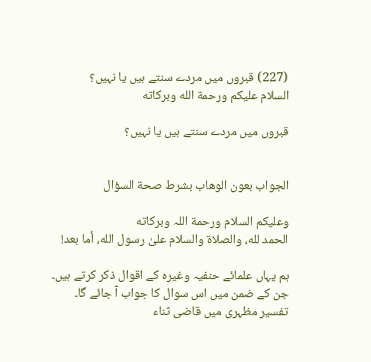(227) قبروں میں مردے سنتے ہیں یا نہیں؟
السلام عليكم ورحمة الله وبركاته

قبروں میں مردے سنتے ہیں یا نہیں؟


الجواب بعون الوهاب بشرط صحة السؤال

وعلیکم السلام ورحمة اللہ وبرکاته
الحمد لله، والصلاة والسلام علىٰ رسول الله، أما بعد!

ہم یہاں علمائے حنفیہ وغیرہ کے اقوال ذکر کرتے ہیں۔ جن کے ضمن میں اس سوال کا جواب آ جائے گا۔ تفسیر مظہری میں قاضی ثناء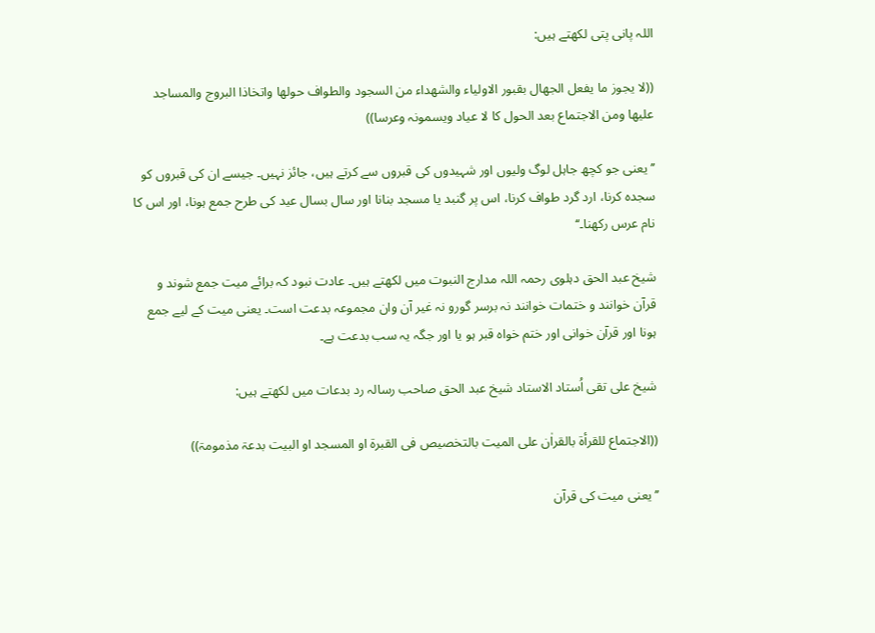اللہ پانی پتی لکھتے ہیں:

((لا یجوز ما یفعل الجھال بقبور الاولیاء والشھداء من السجود والطواف حولھا واتخاذا البروج والمساجد علیھا ومن الاجتماع بعد الحول کا لا عیاد ویسمونہ وعرسا))

’’یعنی جو کچھ جاہل لوگ ولیوں اور شہیدوں کی قبروں سے کرتے ہیں، جائز نہیں۔ جیسے ان کی قبروں کو سجدہ کرنا، ارد گرد طواف کرنا، اس پر گنبد یا مسجد بنانا اور سال بسال عید کی طرح جمع ہونا، اور اس کا نام عرس رکھنا۔‘‘

شیخ عبد الحق دہلوی رحمہ اللہ مدارج النبوت میں لکھتے ہیں۔ عادت نبود کہ برائے میت جمع شوند و قرآن خوانند و ختمات خوانند نہ برسر گورو نہ غیر آن وان مجموعہ بدعت است۔ یعنی میت کے لیے جمع ہونا اور قرآن خوانی اور ختم خواہ قبر ہو یا اور جگہ یہ سب بدعت ہے۔

شیخ علی تقی اُستاد الاستاد شیخ عبد الحق صاحب رسالہ رد بدعات میں لکھتے ہیں:

((الاجتماع للقرأۃ بالقراٰن علی المیت بالتخصیص فی القبرۃ او المسجد او البیت بدعۃ مذمومۃ))

’’یعنی میت کی قرآن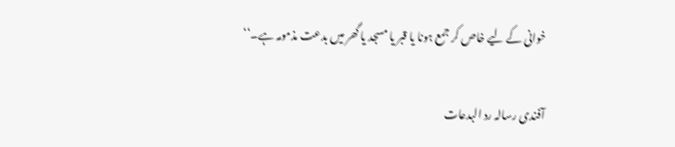خوانی کے لیے خاص کر جمع ہونا یا قبر یا مسجد یا گھر میں بدعت مذمومہ ہے۔‘‘

آفندی رسالہ رد البدعات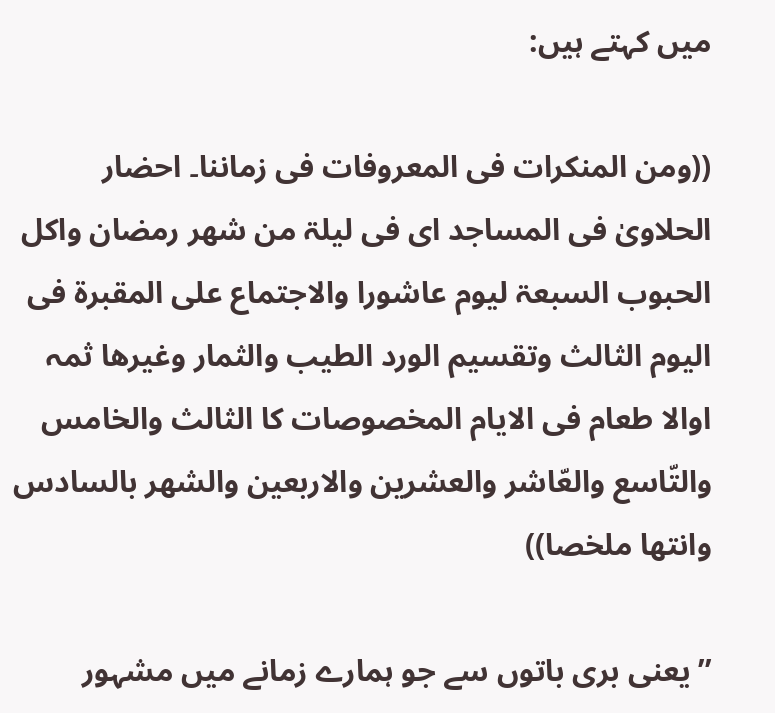میں کہتے ہیں:

((ومن المنکرات فی المعروفات فی زماننا۔ احضار الحلاویٰ فی المساجد ای فی لیلۃ من شھر رمضان واکل الحبوب السبعۃ لیوم عاشورا والاجتماع علی المقبرۃ فی الیوم الثالث وتقسیم الورد الطیب والثمار وغیرھا ثمہ اوالا طعام فی الایام المخصوصات کا الثالث والخامس والتّاسع والعّاشر والعشرین والاربعین والشھر بالسادس وانتھا ملخصا))

’’یعنی بری باتوں سے جو ہمارے زمانے میں مشہور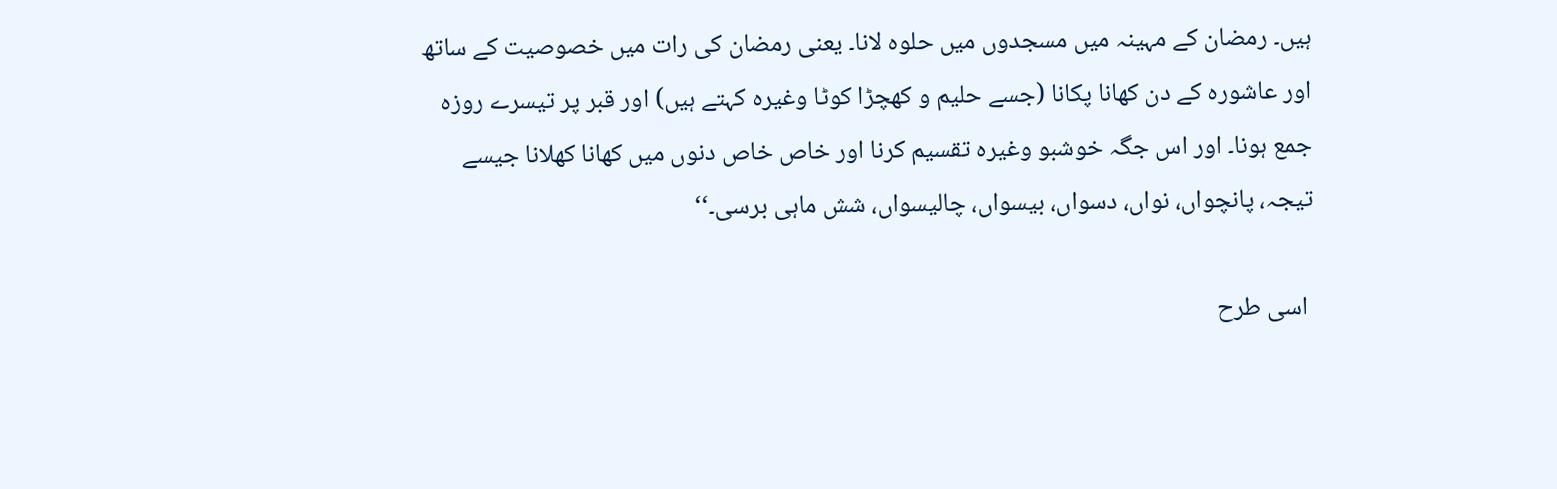ہیں۔ رمضان کے مہینہ میں مسجدوں میں حلوہ لانا۔ یعنی رمضان کی رات میں خصوصیت کے ساتھ اور عاشورہ کے دن کھانا پکانا (جسے حلیم و کھچڑا کوٹا وغیرہ کہتے ہیں) اور قبر پر تیسرے روزہ جمع ہونا۔ اور اس جگہ خوشبو وغیرہ تقسیم کرنا اور خاص خاص دنوں میں کھانا کھلانا جیسے تیجہ، پانچواں، نواں، دسواں، بیسواں، چالیسواں، شش ماہی برسی۔‘‘

 اسی طرح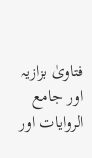فتاویٰ بزازیہ اور جامع الروایات اور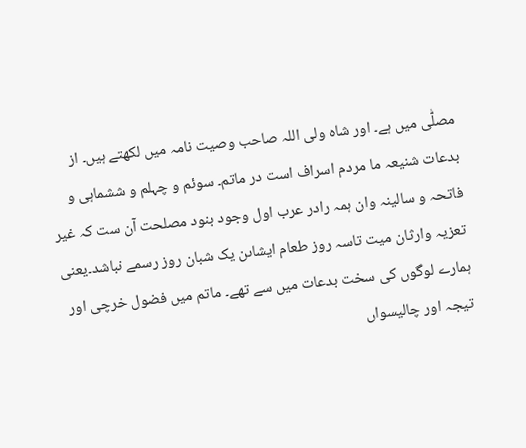مصلّٰی میں ہے۔ اور شاہ ولی اللہ صاحب وصیت نامہ میں لکھتے ہیں۔ از بدعات شنیعہ ما مردم اسراف است در ماتم۔ سوئم و چہلم و ششماہی و فاتحہ و سالینہ وان ہمہ رادر عرب اول وجود بنود مصلحت آن ست کہ غیر تعزیہ وارثان میت تاسہ روز طعام ایشاںن یک شبان روز رسمے نباشد۔یعنی ہمارے لوگوں کی سخت بدعات میں سے تھے۔ ماتم میں فضول خرچی اور تیجہ اور چالیسواں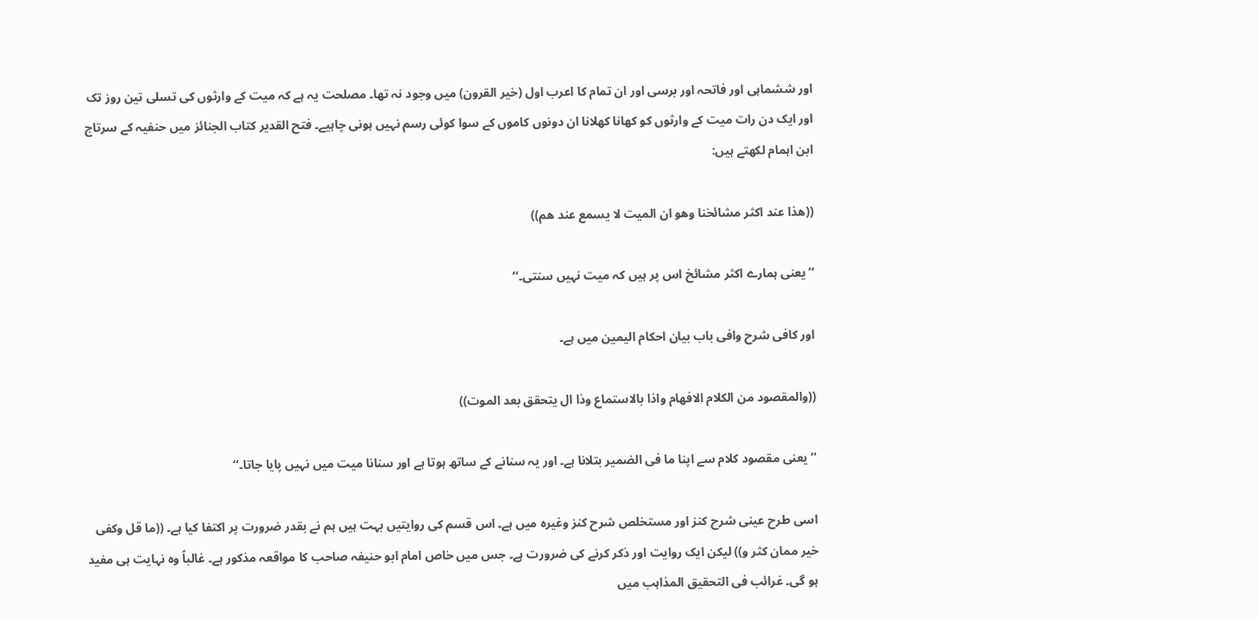اور ششماہی اور فاتحہ اور برسی اور ان تمام کا اعرب اول (خیر القرون) میں وجود نہ تھا۔ مصلحت یہ ہے کہ میت کے وارثوں کی تسلی تین روز تک اور ایک دن رات میت کے وارثوں کو کھانا کھلانا ان دونوں کاموں کے سوا کوئی رسم نہیں ہونی چاہیے۔ فتح القدیر کتاب الجنائز میں حنفیہ کے سرتاج ابن اہمام لکھتے ہیں:

((ھذا عند اکثر مشائخنا وھو ان المیت لا یسمع عند ھم))

’’یعنی ہمارے اکثر مشائخ اس پر ہیں کہ میت نہیں سنتی۔‘‘

اور کافی شرح وافی باب بیان احکام الیمین میں ہے۔

((والمقصود من الکلام الافھام واذا بالاستماع وذا ال یتحقق بعد الموت))

’’یعنی مقصود کلام سے اپنا ما فی الضمیر بتلانا ہے۔ اور یہ سنانے کے ساتھ ہوتا ہے اور سنانا میت میں نہیں پایا جاتا۔‘‘

اسی طرح عینی شرح کنز اور مستخلص شرح کنز وغیرہ میں ہے۔ اس قسم کی روایتیں بہت ہیں ہم نے بقدر ضرورت پر اکتفا کیا ہے۔ ((ما قل وکفی خیر ممان کثر و)) لیکن ایک روایت اور ذکر کرنے کی ضرورت ہے۔ جس میں خاص امام ابو حنیفہ صاحب کا مواقعہ مذکور ہے۔ غالباً وہ نہایت ہی مفید ہو گی۔ غرائب فی التحقیق المذاہب میں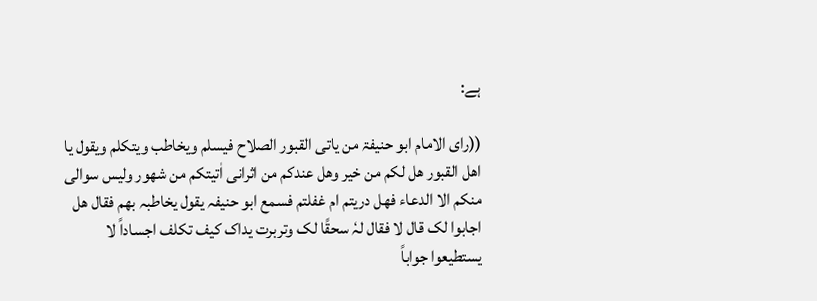ہے:

((رای الامام ابو حنیفۃ من یاتی القبور الصلاح فیسلم ویخاطب ویتکلم ویقول یا اھل القبور ھل لکم من خیر وھل عندکم من اثرانی اٰتیتکم من شھور ولیس سوالی منکم الا الدعاء فھل دریتم ام غفلتم فسمع ابو حنیفہ یقول یخاطبہ بھم فقال ھل اجابوا لک قال لا فقال لہٗ سحقًا لک وتربرت یداک کیف تکلف اجساداً لا یستطیعوا جواباً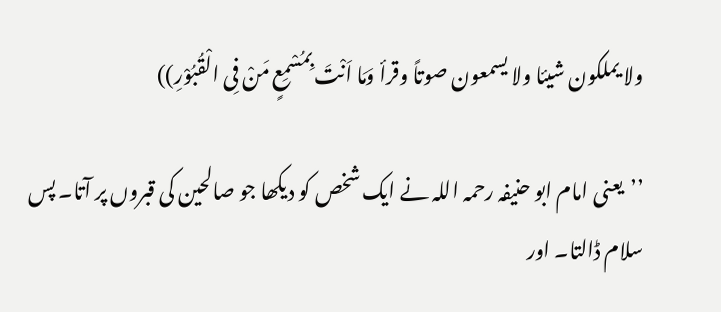ولا یملکون شیئا ولا یسمعون صوتاً وقرأ وَمَا اَنْتَ بِمُسْمِعٍ مَنْ فِی الْقُبُوْرِ))

’’یعنی امام ابو حنیفہ رحمہ اللہ نے ایک شخص کو دیکھا جو صالحین کی قبروں پر آتا۔ پس سلام ڈالتا۔ اور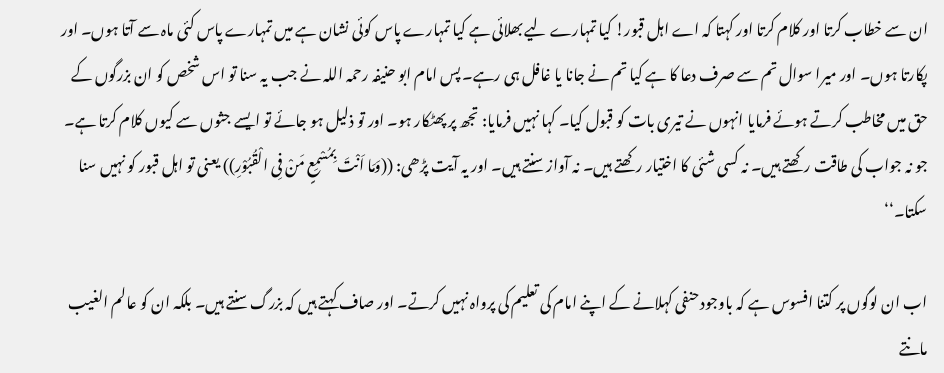ان سے خطاب کرتا اور کلام کرتا اور کہتا کہ اے اہل قبور! کیا تمہارے لیے بھلائی ہے کیا تمہارے پاس کوئی نشان ہے میں تمہارے پاس کئی ماہ سے آتا ہوں۔ اور پکارتا ہوں۔ اور میرا سوال تم سے صرف دعا کا ہے کیا تم نے جانا یا غافل ہی رہے۔ پس امام ابو حنیفہ رحمہ اللہ نے جب یہ سنا تو اس شخص کو ان بزرگوں کے حق میں مخاطب کرتے ہوئے فرمایا انہوں نے تیری بات کو قبول کیا۔ کہا نہیں فرمایا: تجھ پر پھٹکار ہو۔ اور تو ذلیل ہو جائے تو ایسے جثوں سے کیوں کلام کرتا ہے۔ جو نہ جواب کی طاقت رکھتے ہیں۔ نہ کسی شئی کا اختیار رکھتے ہیں۔ نہ آواز سنتے ہیں۔ اور یہ آیت پڑھی: ((وَمَا اَنْتَ بِمُسْمِعٍ مَنْ فِی الْقُبُوْرِ)) یعنی تو اہل قبور کو نہیں سنا سکتا۔‘‘

اب ان لوگوں پر کتنا افسوس ہے کہ باوجود حنفی کہلانے کے اپنے امام کی تعلیم کی پرواہ نہیں کرتے۔ اور صاف کہتے ہیں کہ بزرگ سنتے ہیں۔ بلکہ ان کو عالم الغیب مانتے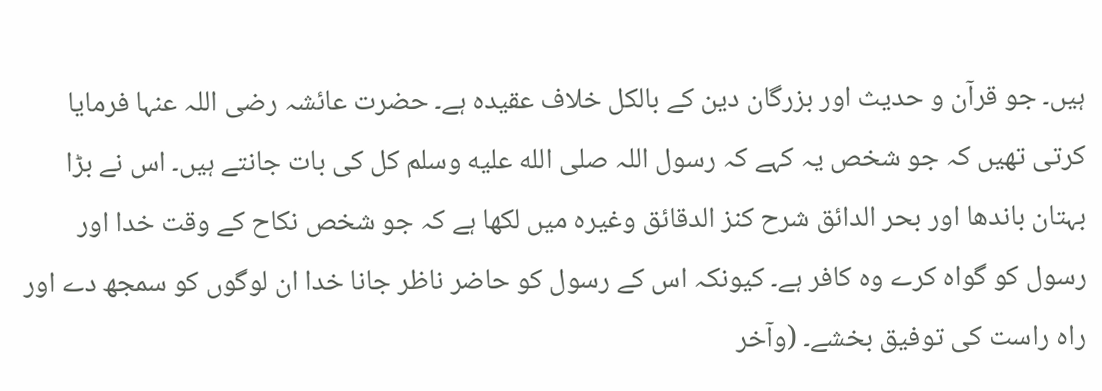ہیں۔ جو قرآن و حدیث اور بزرگان دین کے بالکل خلاف عقیدہ ہے۔ حضرت عائشہ رضی اللہ عنہا فرمایا کرتی تھیں کہ جو شخص یہ کہے کہ رسول اللہ صلى الله عليه وسلم کل کی بات جانتے ہیں۔ اس نے بڑا بہتان باندھا اور بحر الدائق شرح کنز الدقائق وغیرہ میں لکھا ہے کہ جو شخص نکاح کے وقت خدا اور رسول کو گواہ کرے وہ کافر ہے۔ کیونکہ اس کے رسول کو حاضر ناظر جانا خدا ان لوگوں کو سمجھ دے اور راہ راست کی توفیق بخشے۔ (وآخر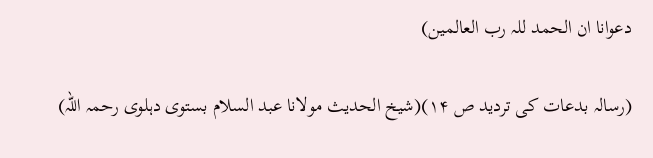دعوانا ان الحمد للہ رب العالمین)

(رسالہ بدعات کی تردید ص ۱۴)(شیخ الحدیث مولانا عبد السلام بستوی دہلوی رحمہ اللہ)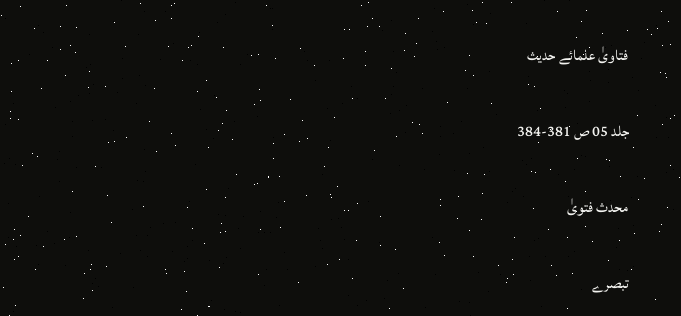فتاویٰ علمائے حدیث

جلد 05 ص 381-384

محدث فتویٰ

تبصرے